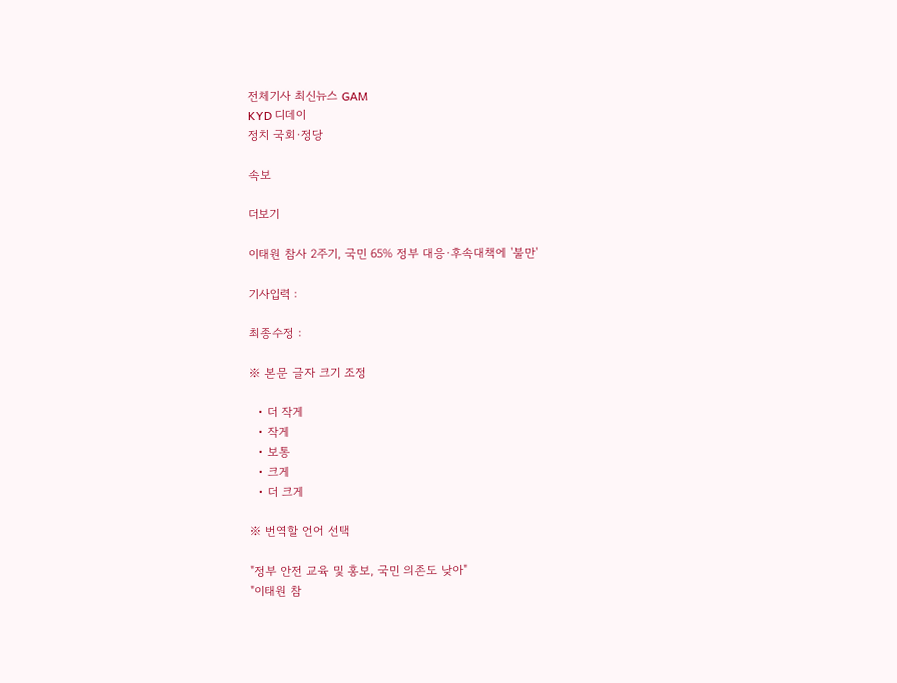전체기사 최신뉴스 GAM
KYD 디데이
정치 국회·정당

속보

더보기

이태원 참사 2주기, 국민 65% 정부 대응·후속대책에 '불만'

기사입력 :

최종수정 :

※ 본문 글자 크기 조정

  • 더 작게
  • 작게
  • 보통
  • 크게
  • 더 크게

※ 번역할 언어 선택

"정부 안전 교육 및 홍보, 국민 의존도 낮아"
"이태원 참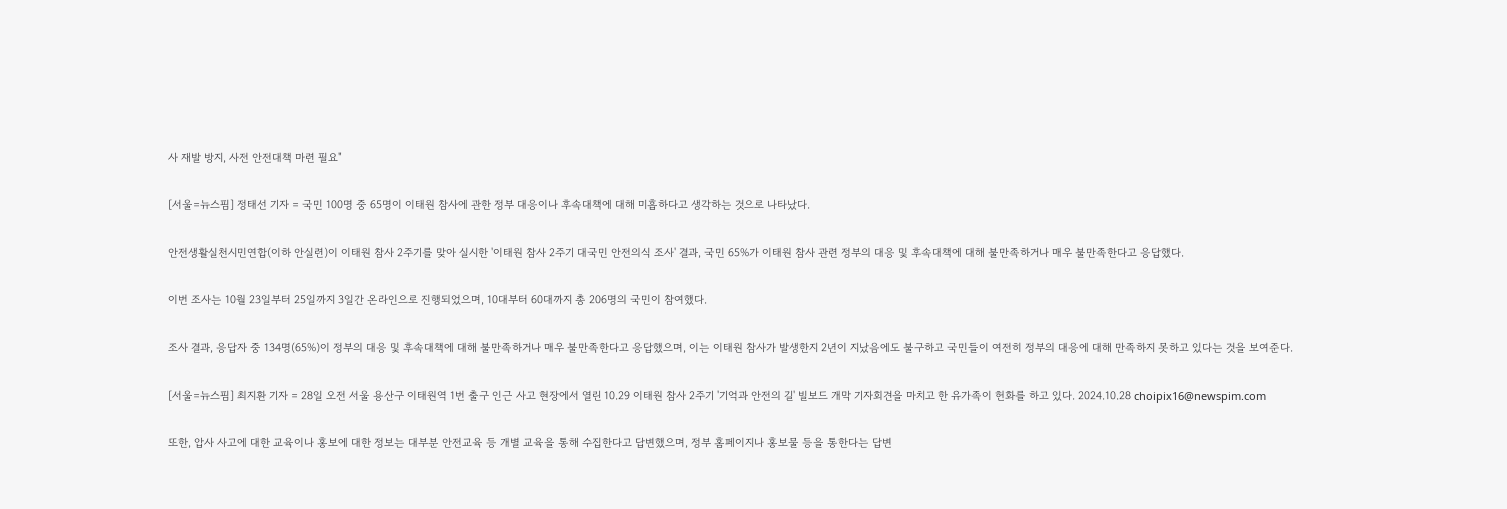사 재발 방지, 사전 안전대책 마련 필요"

[서울=뉴스핌] 정태선 기자 = 국민 100명 중 65명이 이태원 참사에 관한 정부 대응이나 후속대책에 대해 미흡하다고 생각하는 것으로 나타났다.

안전생활실천시민연합(이하 안실련)이 이태원 참사 2주기를 맞아 실시한 '이태원 참사 2주기 대국민 안전의식 조사' 결과, 국민 65%가 이태원 참사 관련 정부의 대응 및 후속대책에 대해 불만족하거나 매우 불만족한다고 응답했다.

이번 조사는 10월 23일부터 25일까지 3일간 온라인으로 진행되었으며, 10대부터 60대까지 총 206명의 국민이 참여했다.

조사 결과, 응답자 중 134명(65%)이 정부의 대응 및 후속대책에 대해 불만족하거나 매우 불만족한다고 응답했으며, 이는 이태원 참사가 발생한지 2년이 지났음에도 불구하고 국민들이 여전히 정부의 대응에 대해 만족하지 못하고 있다는 것을 보여준다.

[서울=뉴스핌] 최지환 기자 = 28일 오전 서울 용산구 이태원역 1번 출구 인근 사고 현장에서 열린 10.29 이태원 참사 2주기 '기억과 안전의 길' 빌보드 개막 기자회견을 마치고 한 유가족이 헌화를 하고 있다. 2024.10.28 choipix16@newspim.com

또한, 압사 사고에 대한 교육이나 홍보에 대한 정보는 대부분 안전교육 등 개별 교육을 통해 수집한다고 답변했으며, 정부 홈페이지나 홍보물 등을 통한다는 답변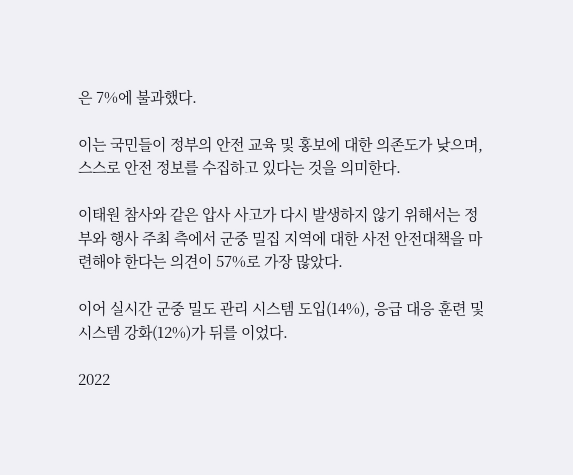은 7%에 불과했다.

이는 국민들이 정부의 안전 교육 및 홍보에 대한 의존도가 낮으며, 스스로 안전 정보를 수집하고 있다는 것을 의미한다.

이태원 참사와 같은 압사 사고가 다시 발생하지 않기 위해서는 정부와 행사 주최 측에서 군중 밀집 지역에 대한 사전 안전대책을 마련해야 한다는 의견이 57%로 가장 많았다.

이어 실시간 군중 밀도 관리 시스템 도입(14%), 응급 대응 훈련 및 시스템 강화(12%)가 뒤를 이었다.

2022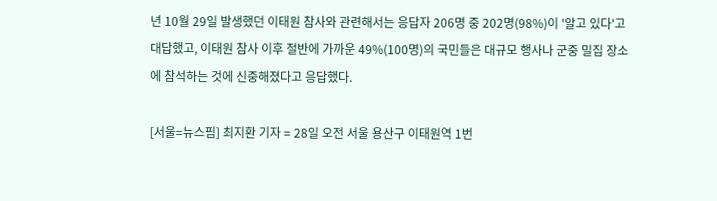년 10월 29일 발생했던 이태원 참사와 관련해서는 응답자 206명 중 202명(98%)이 '알고 있다'고 대답했고, 이태원 참사 이후 절반에 가까운 49%(100명)의 국민들은 대규모 행사나 군중 밀집 장소에 참석하는 것에 신중해졌다고 응답했다.

[서울=뉴스핌] 최지환 기자 = 28일 오전 서울 용산구 이태원역 1번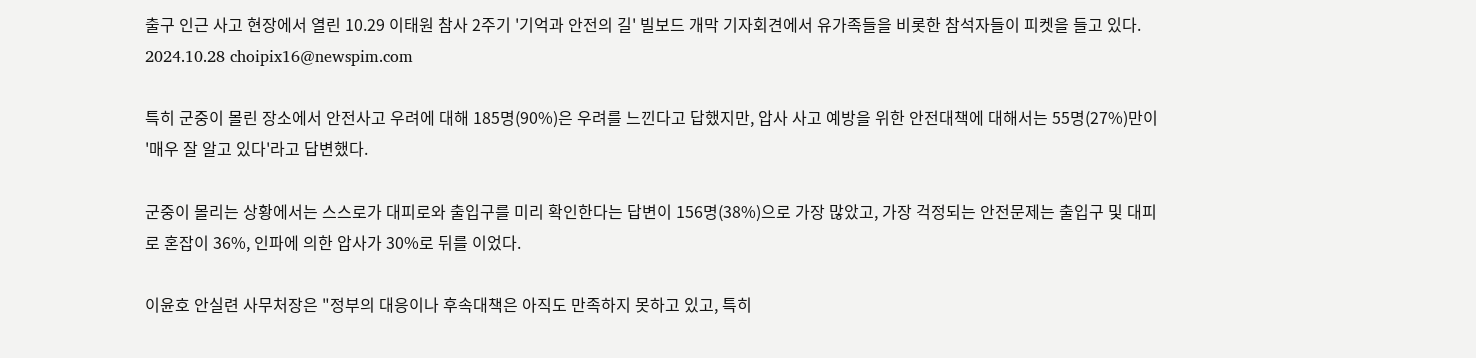출구 인근 사고 현장에서 열린 10.29 이태원 참사 2주기 '기억과 안전의 길' 빌보드 개막 기자회견에서 유가족들을 비롯한 참석자들이 피켓을 들고 있다. 2024.10.28 choipix16@newspim.com

특히 군중이 몰린 장소에서 안전사고 우려에 대해 185명(90%)은 우려를 느낀다고 답했지만, 압사 사고 예방을 위한 안전대책에 대해서는 55명(27%)만이 '매우 잘 알고 있다'라고 답변했다.

군중이 몰리는 상황에서는 스스로가 대피로와 출입구를 미리 확인한다는 답변이 156명(38%)으로 가장 많았고, 가장 걱정되는 안전문제는 출입구 및 대피로 혼잡이 36%, 인파에 의한 압사가 30%로 뒤를 이었다.

이윤호 안실련 사무처장은 "정부의 대응이나 후속대책은 아직도 만족하지 못하고 있고, 특히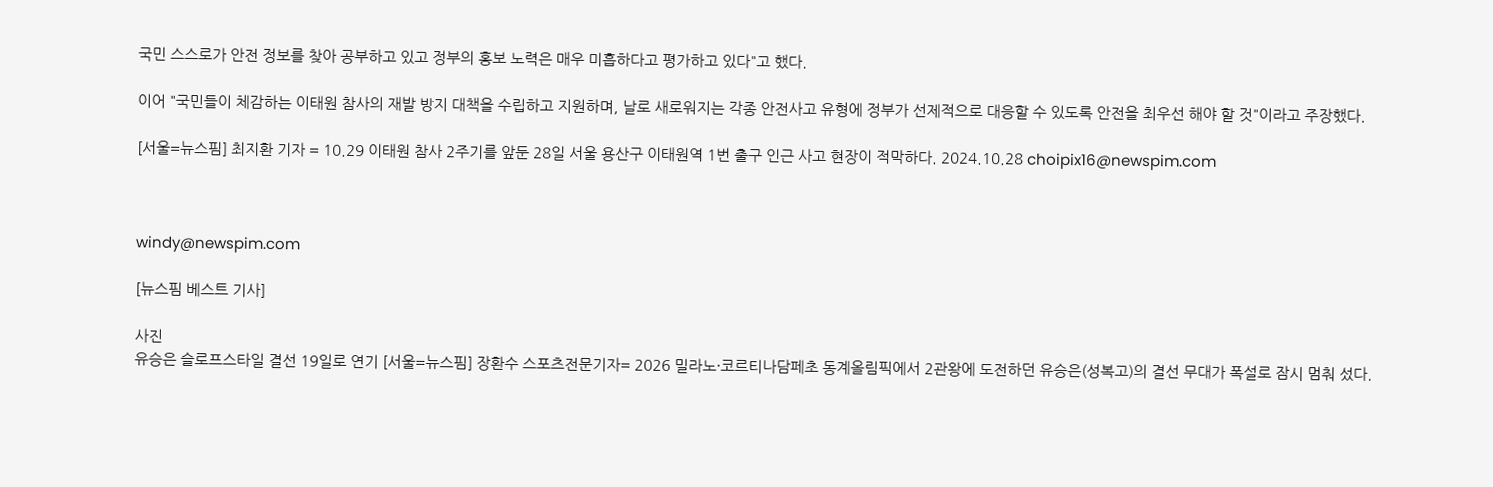국민 스스로가 안전 정보를 찾아 공부하고 있고 정부의 홍보 노력은 매우 미흡하다고 평가하고 있다"고 했다.

이어 "국민들이 체감하는 이태원 참사의 재발 방지 대책을 수립하고 지원하며, 날로 새로워지는 각종 안전사고 유형에 정부가 선제적으로 대응할 수 있도록 안전을 최우선 해야 할 것"이라고 주장했다.

[서울=뉴스핌] 최지환 기자 = 10.29 이태원 참사 2주기를 앞둔 28일 서울 용산구 이태원역 1번 출구 인근 사고 현장이 적막하다. 2024.10.28 choipix16@newspim.com



windy@newspim.com

[뉴스핌 베스트 기사]

사진
유승은 슬로프스타일 결선 19일로 연기 [서울=뉴스핌] 장환수 스포츠전문기자= 2026 밀라노·코르티나담페초 동계올림픽에서 2관왕에 도전하던 유승은(성복고)의 결선 무대가 폭설로 잠시 멈춰 섰다.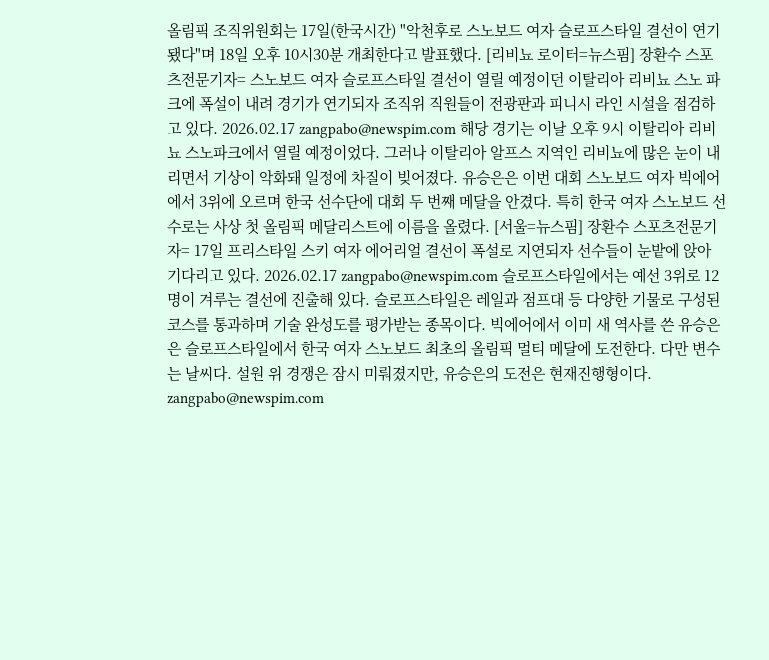올림픽 조직위원회는 17일(한국시간) "악천후로 스노보드 여자 슬로프스타일 결선이 연기됐다"며 18일 오후 10시30분 개최한다고 발표했다. [리비뇨 로이터=뉴스핌] 장환수 스포츠전문기자= 스노보드 여자 슬로프스타일 결선이 열릴 예정이던 이탈리아 리비뇨 스노 파크에 폭설이 내려 경기가 연기되자 조직위 직원들이 전광판과 피니시 라인 시설을 점검하고 있다. 2026.02.17 zangpabo@newspim.com 해당 경기는 이날 오후 9시 이탈리아 리비뇨 스노파크에서 열릴 예정이었다. 그러나 이탈리아 알프스 지역인 리비뇨에 많은 눈이 내리면서 기상이 악화돼 일정에 차질이 빚어졌다. 유승은은 이번 대회 스노보드 여자 빅에어에서 3위에 오르며 한국 선수단에 대회 두 번째 메달을 안겼다. 특히 한국 여자 스노보드 선수로는 사상 첫 올림픽 메달리스트에 이름을 올렸다. [서울=뉴스핌] 장환수 스포츠전문기자= 17일 프리스타일 스키 여자 에어리얼 결선이 폭설로 지연되자 선수들이 눈밭에 앉아 기다리고 있다. 2026.02.17 zangpabo@newspim.com 슬로프스타일에서는 예선 3위로 12명이 겨루는 결선에 진출해 있다. 슬로프스타일은 레일과 점프대 등 다양한 기물로 구성된 코스를 통과하며 기술 완성도를 평가받는 종목이다. 빅에어에서 이미 새 역사를 쓴 유승은은 슬로프스타일에서 한국 여자 스노보드 최초의 올림픽 멀티 메달에 도전한다. 다만 변수는 날씨다. 설원 위 경쟁은 잠시 미뤄졌지만, 유승은의 도전은 현재진행형이다. zangpabo@newspim.com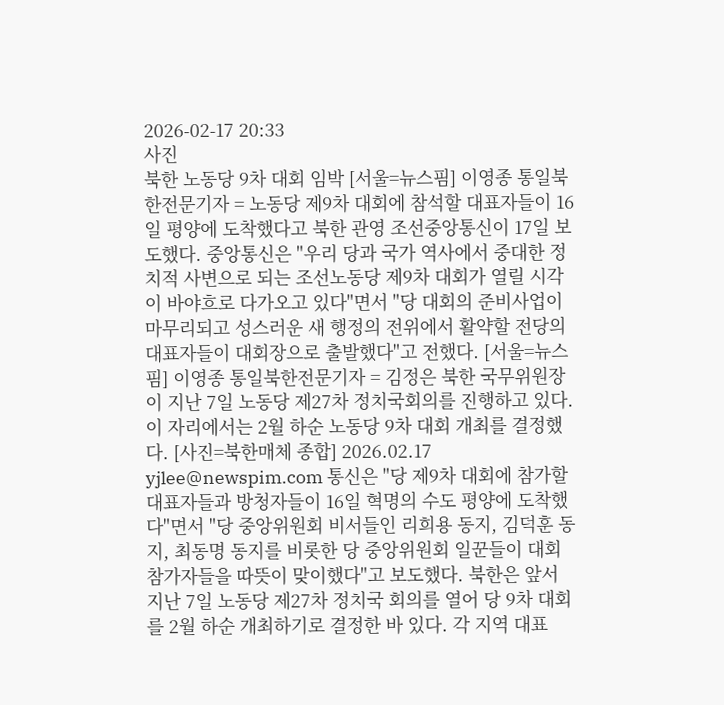2026-02-17 20:33
사진
북한 노동당 9차 대회 임박 [서울=뉴스핌] 이영종 통일북한전문기자 = 노동당 제9차 대회에 참석할 대표자들이 16일 평양에 도착했다고 북한 관영 조선중앙통신이 17일 보도했다. 중앙통신은 "우리 당과 국가 역사에서 중대한 정치적 사변으로 되는 조선노동당 제9차 대회가 열릴 시각이 바야흐로 다가오고 있다"면서 "당 대회의 준비사업이 마무리되고 성스러운 새 행정의 전위에서 활약할 전당의 대표자들이 대회장으로 출발했다"고 전했다. [서울=뉴스핌] 이영종 통일북한전문기자 = 김정은 북한 국무위원장이 지난 7일 노동당 제27차 정치국회의를 진행하고 있다. 이 자리에서는 2월 하순 노동당 9차 대회 개최를 결정했다. [사진=북한매체 종합] 2026.02.17 yjlee@newspim.com 통신은 "당 제9차 대회에 참가할 대표자들과 방청자들이 16일 혁명의 수도 평양에 도착했다"면서 "당 중앙위원회 비서들인 리희용 동지, 김덕훈 동지, 최동명 동지를 비롯한 당 중앙위원회 일꾼들이 대회 참가자들을 따뜻이 맞이했다"고 보도했다. 북한은 앞서 지난 7일 노동당 제27차 정치국 회의를 열어 당 9차 대회를 2월 하순 개최하기로 결정한 바 있다. 각 지역 대표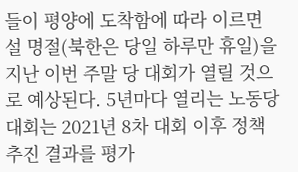들이 평양에 도착함에 따라 이르면 설 명절(북한은 당일 하루만 휴일)을 지난 이번 주말 당 대회가 열릴 것으로 예상된다. 5년마다 열리는 노동당 대회는 2021년 8차 대회 이후 정책 추진 결과를 평가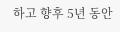하고 향후 5년 동안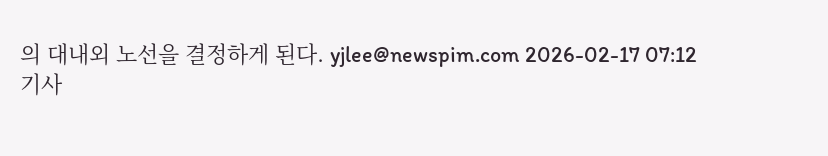의 대내외 노선을 결정하게 된다. yjlee@newspim.com 2026-02-17 07:12
기사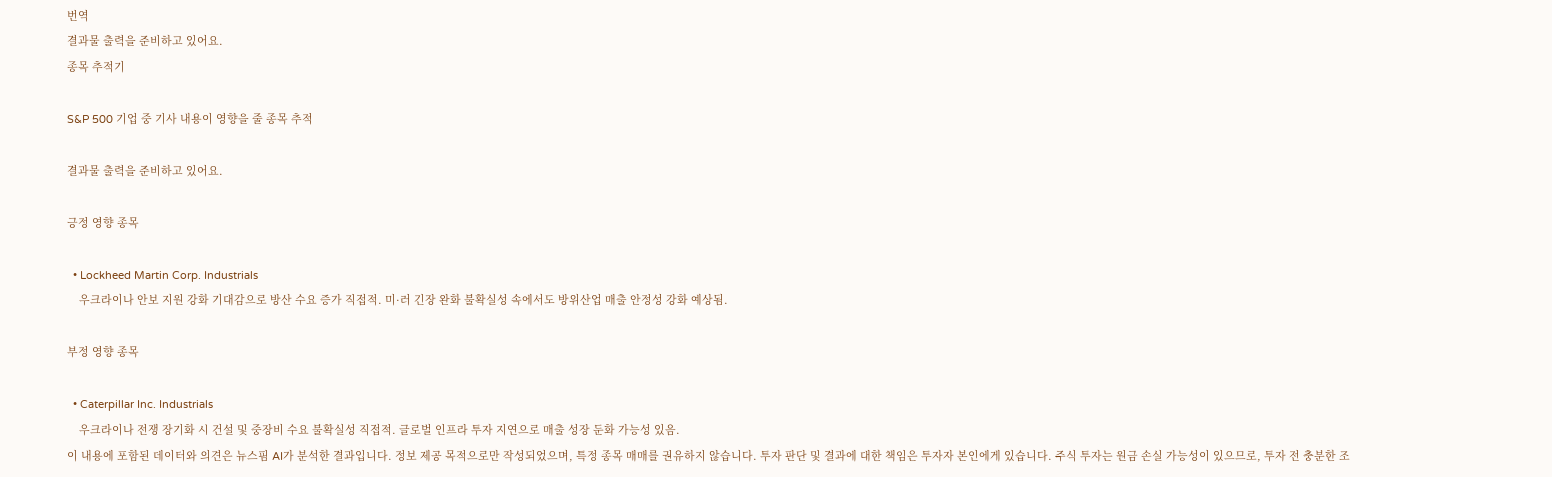번역
결과물 출력을 준비하고 있어요.
종목 추적기

S&P 500 기업 중 기사 내용이 영향을 줄 종목 추적

결과물 출력을 준비하고 있어요.

긍정 영향 종목

  • Lockheed Martin Corp. Industrials
    우크라이나 안보 지원 강화 기대감으로 방산 수요 증가 직접적. 미·러 긴장 완화 불확실성 속에서도 방위산업 매출 안정성 강화 예상됨.

부정 영향 종목

  • Caterpillar Inc. Industrials
    우크라이나 전쟁 장기화 시 건설 및 중장비 수요 불확실성 직접적. 글로벌 인프라 투자 지연으로 매출 성장 둔화 가능성 있음.
이 내용에 포함된 데이터와 의견은 뉴스핌 AI가 분석한 결과입니다. 정보 제공 목적으로만 작성되었으며, 특정 종목 매매를 권유하지 않습니다. 투자 판단 및 결과에 대한 책임은 투자자 본인에게 있습니다. 주식 투자는 원금 손실 가능성이 있으므로, 투자 전 충분한 조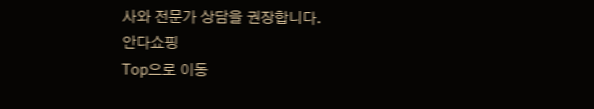사와 전문가 상담을 권장합니다.
안다쇼핑
Top으로 이동